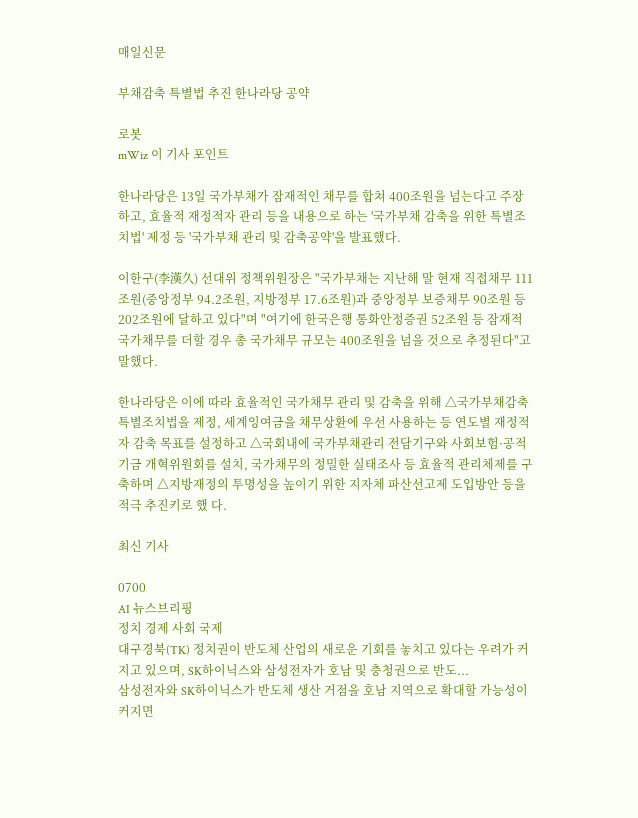매일신문

부채감축 특별법 추진 한나라당 공약

로봇
mWiz 이 기사 포인트

한나라당은 13일 국가부채가 잠재적인 채무를 합쳐 400조원을 넘는다고 주장하고, 효율적 재정적자 관리 등을 내용으로 하는 '국가부채 감축을 위한 특별조치법' 제정 등 '국가부채 관리 및 감축공약'을 발표했다.

이한구(李漢久) 선대위 정책위원장은 "국가부채는 지난해 말 현재 직접채무 111조원(중앙정부 94.2조원, 지방정부 17.6조원)과 중앙정부 보증채무 90조원 등 202조원에 달하고 있다"며 "여기에 한국은행 통화안정증권 52조원 등 잠재적 국가채무를 더할 경우 총 국가채무 규모는 400조원을 넘을 것으로 추정된다"고 말했다.

한나라당은 이에 따라 효율적인 국가채무 관리 및 감축을 위해 △국가부채감축 특별조치법을 제정, 세계잉여금을 채무상환에 우선 사용하는 등 연도별 재정적자 감축 목표를 설정하고 △국회내에 국가부채관리 전담기구와 사회보험·공적기금 개혁위원회를 설치, 국가채무의 정밀한 실태조사 등 효율적 관리체제를 구축하며 △지방재정의 투명성을 높이기 위한 지자체 파산선고제 도입방안 등을 적극 추진키로 했 다.

최신 기사

0700
AI 뉴스브리핑
정치 경제 사회 국제
대구경북(TK) 정치권이 반도체 산업의 새로운 기회를 놓치고 있다는 우려가 커지고 있으며, SK하이닉스와 삼성전자가 호남 및 충청권으로 반도...
삼성전자와 SK하이닉스가 반도체 생산 거점을 호남 지역으로 확대할 가능성이 커지면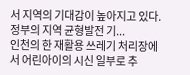서 지역의 기대감이 높아지고 있다. 정부의 지역 균형발전 기...
인천의 한 재활용 쓰레기 처리장에서 어린아이의 시신 일부로 추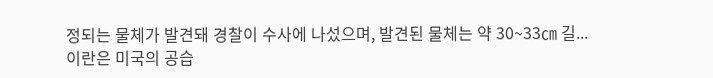정되는 물체가 발견돼 경찰이 수사에 나섰으며, 발견된 물체는 약 30~33㎝ 길...
이란은 미국의 공습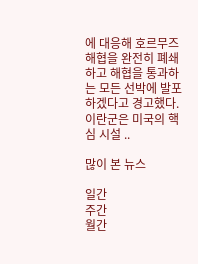에 대응해 호르무즈 해협을 완전히 폐쇄하고 해협을 통과하는 모든 선박에 발포하겠다고 경고했다. 이란군은 미국의 핵심 시설 ..

많이 본 뉴스

일간
주간
월간